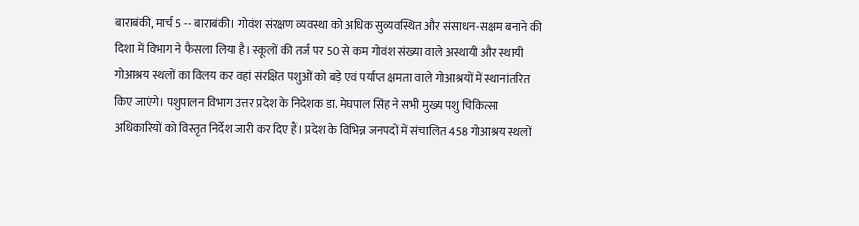बाराबंकी, मार्च 5 -- बाराबंकी। गोवंश संरक्षण व्यवस्था को अधिक सुव्यवस्थित और संसाधन-सक्षम बनाने की दिशा में विभाग ने फैसला लिया है। स्कूलों की तर्ज पर 50 से कम गोवंश संख्या वाले अस्थायी और स्थायी गोआश्रय स्थलों का विलय कर वहां संरक्षित पशुओं को बड़े एवं पर्याप्त क्षमता वाले गोआश्रयों में स्थानांतरित किए जाएंगे। पशुपालन विभाग उत्तर प्रदेश के निदेशक डा. मेघपाल सिंह ने सभी मुख्य पशु चिकित्सा अधिकारियों को विस्तृत निर्देश जारी कर दिए हैं। प्रदेश के विभिन्न जनपदों में संचालित 458 गोआश्रय स्थलों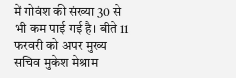में गोवंश की संख्या 30 से भी कम पाई गई है। बीते 11 फरवरी को अपर मुख्य सचिव मुकेश मेश्राम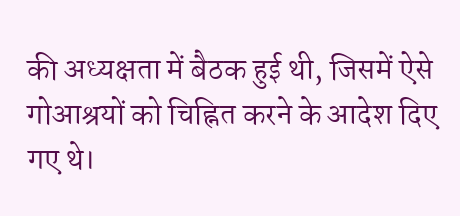की अध्यक्षता में बैठक हुई थी, जिसमें ऐसे गोआश्रयों को चिह्नित करने के आदेश दिए गए थे।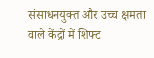संसाधनयुक्त और उच्च क्षमता वाले केंद्रों में शिफ्ट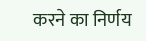करने का निर्णय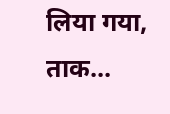लिया गया, ताक...